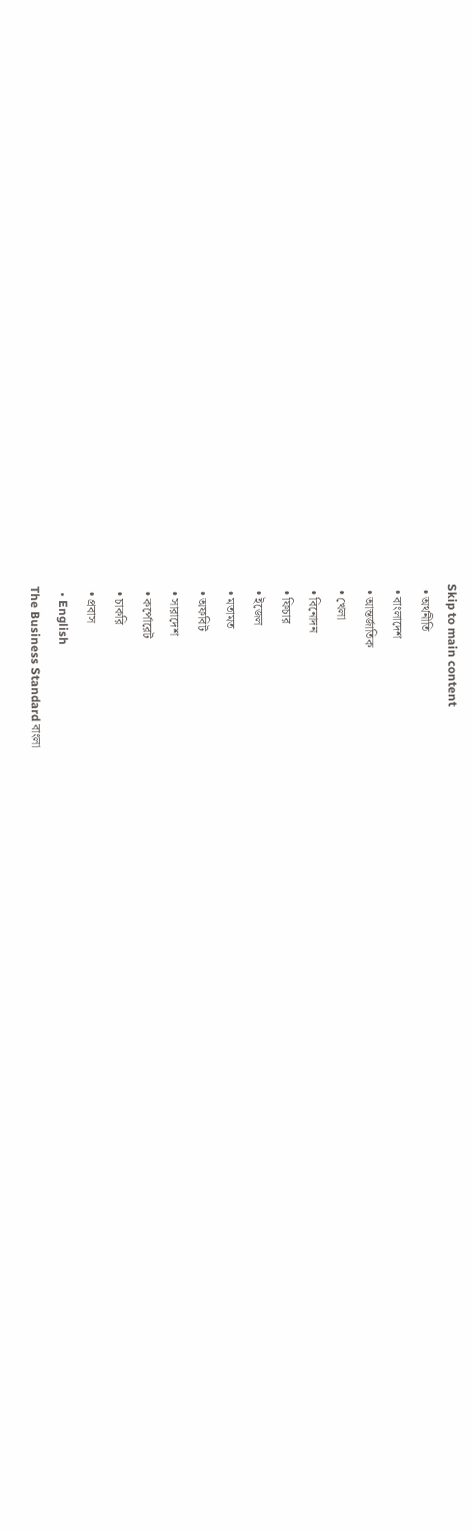Skip to main content
  • অর্থনীতি
  • বাংলাদেশ
  • আন্তর্জাতিক
  • খেলা
  • বিনোদন
  • ফিচার
  • ইজেল
  • মতামত
  • অফবিট
  • সারাদেশ
  • কর্পোরেট
  • চাকরি
  • প্রবাস
  • English
The Business Standard বাংলা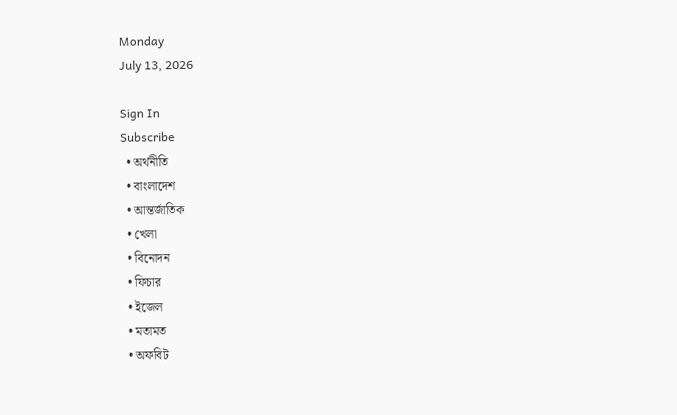Monday
July 13, 2026

Sign In
Subscribe
  • অর্থনীতি
  • বাংলাদেশ
  • আন্তর্জাতিক
  • খেলা
  • বিনোদন
  • ফিচার
  • ইজেল
  • মতামত
  • অফবিট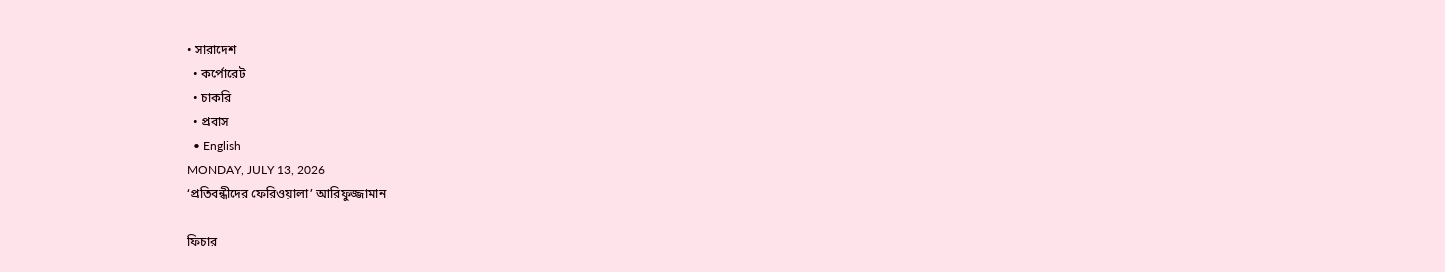• সারাদেশ
  • কর্পোরেট
  • চাকরি
  • প্রবাস
  • English
MONDAY, JULY 13, 2026
‘প্রতিবন্ধীদের ফেরিওয়ালা’ আরিফুজ্জামান

ফিচার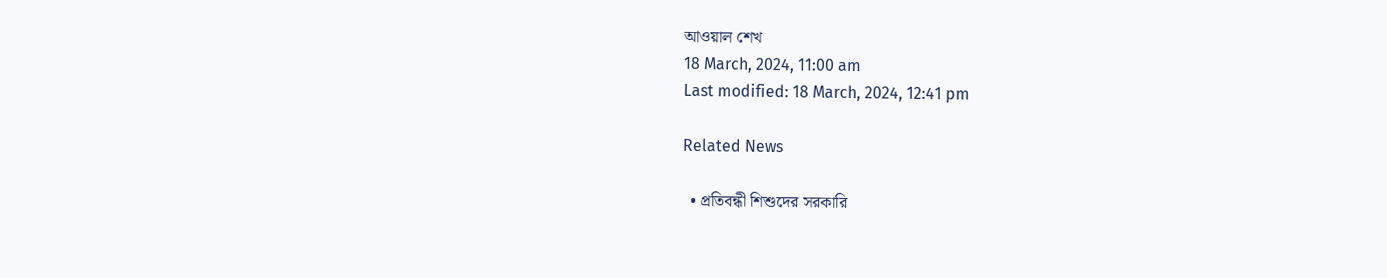আওয়াল শেখ
18 March, 2024, 11:00 am
Last modified: 18 March, 2024, 12:41 pm

Related News

  • প্রতিবন্ধী শিশুদের সরকারি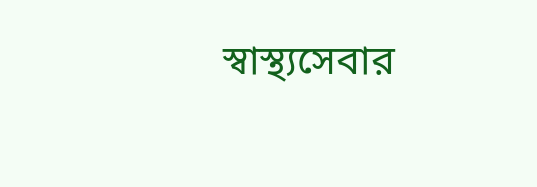স্বাস্থ্যসেবার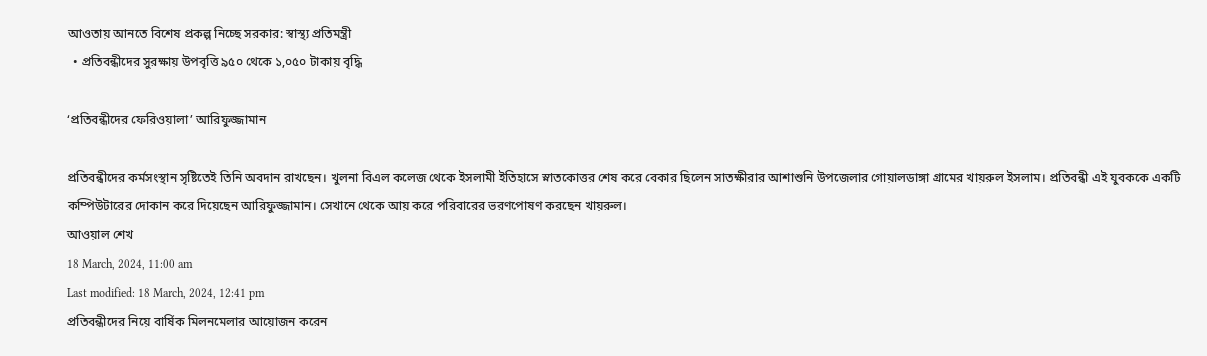আওতায় আনতে বিশেষ প্রকল্প নিচ্ছে সরকার: স্বাস্থ্য প্রতিমন্ত্রী
  • প্রতিবন্ধীদের সুরক্ষায় উপবৃত্তি ৯৫০ থেকে ১,০৫০ টাকায় বৃদ্ধি

‘প্রতিবন্ধীদের ফেরিওয়ালা’ আরিফুজ্জামান

প্রতিবন্ধীদের কর্মসংস্থান সৃষ্টিতেই তিনি অবদান রাখছেন। খুলনা বিএল কলেজ থেকে ইসলামী ইতিহাসে স্নাতকোত্তর শেষ করে বেকার ছিলেন সাতক্ষীরার আশাশুনি উপজেলার গোয়ালডাঙ্গা গ্রামের খায়রুল ইসলাম। প্রতিবন্ধী এই যুবককে একটি কম্পিউটারের দোকান করে দিয়েছেন আরিফুজ্জামান। সেখানে থেকে আয় করে পরিবারের ভরণপোষণ করছেন খায়রুল।
আওয়াল শেখ
18 March, 2024, 11:00 am
Last modified: 18 March, 2024, 12:41 pm
প্রতিবন্ধীদের নিয়ে বার্ষিক মিলনমেলার আয়োজন করেন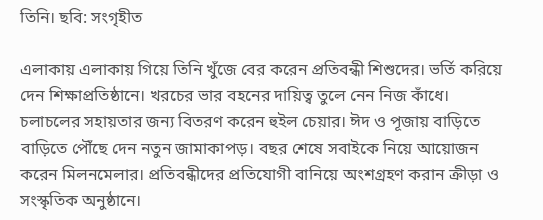তিনি। ছবি: সংগৃহীত

এলাকায় এলাকায় গিয়ে তিনি খুঁজে বের করেন প্রতিবন্ধী শিশুদের। ভর্তি করিয়ে দেন শিক্ষাপ্রতিষ্ঠানে। খরচের ভার বহনের দায়িত্ব তুলে নেন নিজ কাঁধে। চলাচলের সহায়তার জন্য বিতরণ করেন হুইল চেয়ার। ঈদ ও পূজায় বাড়িতে বাড়িতে পৌঁছে দেন নতুন জামাকাপড়। বছর শেষে সবাইকে নিয়ে আয়োজন করেন মিলনমেলার। প্রতিবন্ধীদের প্রতিযোগী বানিয়ে অংশগ্রহণ করান ক্রীড়া ও সংস্কৃতিক অনুষ্ঠানে।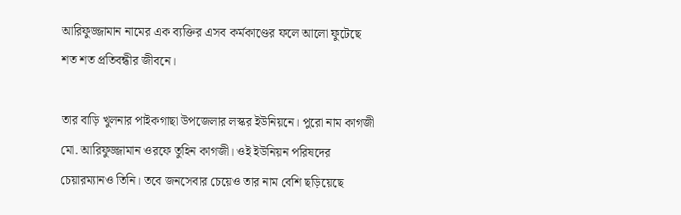আরিফুজ্জামান নামের এক ব্যক্তির এসব কর্মকাণ্ডের ফলে আলো ফুটেছে শত শত প্রতিবন্ধীর জীবনে।

তার বাড়ি খুলনার পাইকগাছা উপজেলার লস্কর ইউনিয়নে। পুরো নাম কাগজী মো. আরিফুজ্জামান ওরফে তুহিন কাগজী। ওই ইউনিয়ন পরিষদের চেয়ারম্যানও তিনি। তবে জনসেবার চেয়েও তার নাম বেশি ছড়িয়েছে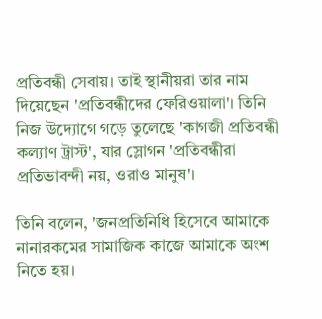প্রতিবন্ধী সেবায়। তাই স্থানীয়রা তার নাম দিয়েছেন 'প্রতিবন্ধীদের ফেরিওয়ালা'। তিনি নিজ উদ্যোগে গড়ে তুলেছে 'কাগজী প্রতিবন্ধী কল্যাণ ট্রাস্ট', যার স্লোগন 'প্রতিবন্ধীরা প্রতিভাবন্দী নয়, ওরাও মানুষ'।

তিনি বলেন, 'জনপ্রতিনিধি হিসেবে আমাকে নানারকমের সামাজিক কাজে আমাকে অংশ নিতে হয়।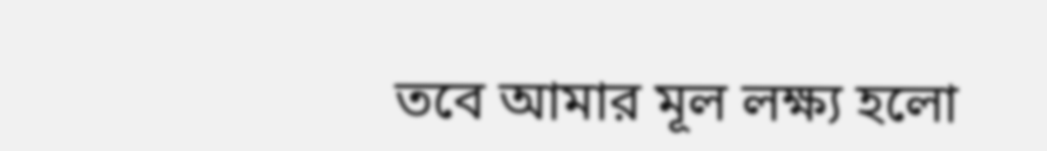তবে আমার মূল লক্ষ্য হলো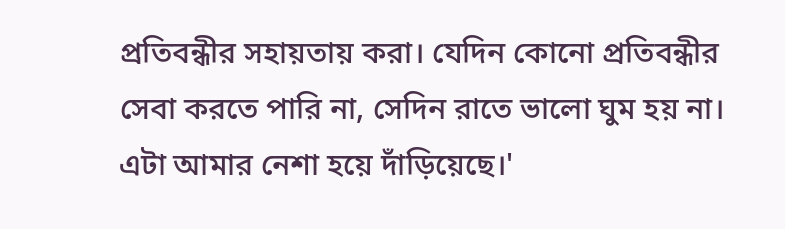প্রতিবন্ধীর সহায়তায় করা। যেদিন কোনো প্রতিবন্ধীর সেবা করতে পারি না, সেদিন রাতে ভালো ঘুম হয় না। এটা আমার নেশা হয়ে দাঁড়িয়েছে।'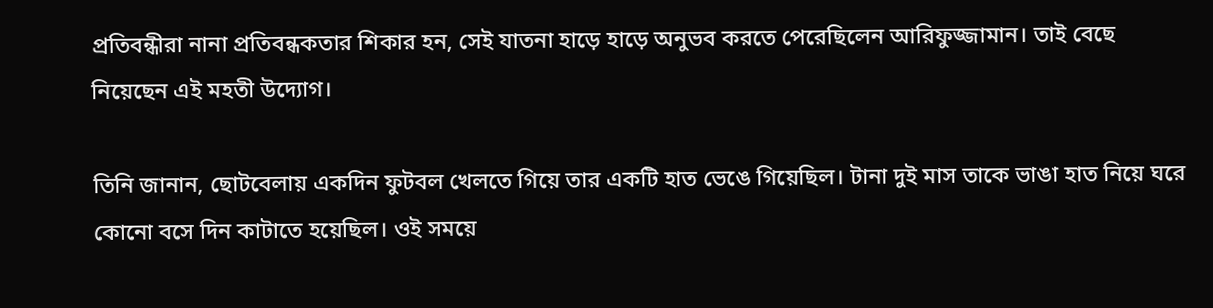প্রতিবন্ধীরা নানা প্রতিবন্ধকতার শিকার হন, সেই যাতনা হাড়ে হাড়ে অনুভব করতে পেরেছিলেন আরিফুজ্জামান। তাই বেছে নিয়েছেন এই মহতী উদ্যোগ।

তিনি জানান, ছোটবেলায় একদিন ফুটবল খেলতে গিয়ে তার একটি হাত ভেঙে গিয়েছিল। টানা দুই মাস তাকে ভাঙা হাত নিয়ে ঘরে কোনো বসে দিন কাটাতে হয়েছিল। ওই সময়ে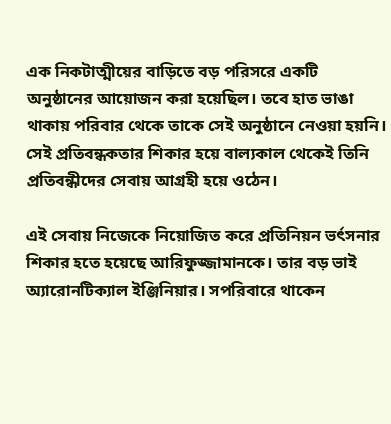এক নিকটাত্মীয়ের বাড়িতে বড় পরিসরে একটি অনুষ্ঠানের আয়োজন করা হয়েছিল। তবে হাত ভাঙা থাকায় পরিবার থেকে তাকে সেই অনুষ্ঠানে নেওয়া হয়নি। সেই প্রতিবন্ধকতার শিকার হয়ে বাল্যকাল থেকেই তিনি প্রতিবন্ধীদের সেবায় আগ্রহী হয়ে ওঠেন।

এই সেবায় নিজেকে নিয়োজিত করে প্রতিনিয়ন ভর্ৎসনার শিকার হতে হয়েছে আরিফুজ্জামানকে। তার বড় ভাই অ্যারোনটিক্যাল ইঞ্জিনিয়ার। সপরিবারে থাকেন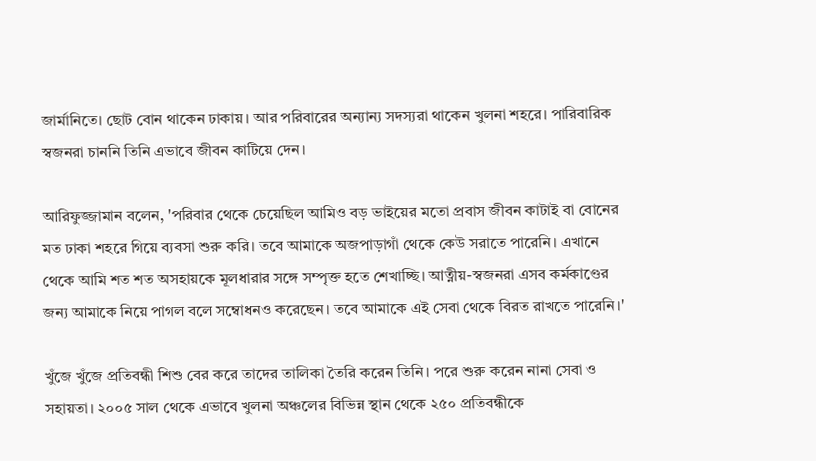জার্মানিতে। ছোট বোন থাকেন ঢাকায়। আর পরিবারের অন্যান্য সদস্যরা থাকেন খুলনা শহরে। পারিবারিক স্বজনরা চাননি তিনি এভাবে জীবন কাটিয়ে দেন।

আরিফুজ্জামান বলেন, 'পরিবার থেকে চেয়েছিল আমিও বড় ভাইয়ের মতো প্রবাস জীবন কাটাই বা বোনের মত ঢাকা শহরে গিয়ে ব্যবসা শুরু করি। তবে আমাকে অজপাড়াগাঁ থেকে কেউ সরাতে পারেনি। এখানে থেকে আমি শত শত অসহায়কে মূলধারার সঙ্গে সম্পৃক্ত হতে শেখাচ্ছি। আত্নীয়-স্বজনরা এসব কর্মকাণ্ডের জন্য আমাকে নিয়ে পাগল বলে সম্বোধনও করেছেন। তবে আমাকে এই সেবা থেকে বিরত রাখতে পারেনি।'

খুঁজে খুঁজে প্রতিবন্ধী শিশু বের করে তাদের তালিকা তৈরি করেন তিনি। পরে শুরু করেন নানা সেবা ও সহায়তা। ২০০৫ সাল থেকে এভাবে খুলনা অঞ্চলের বিভিন্ন স্থান থেকে ২৫০ প্রতিবন্ধীকে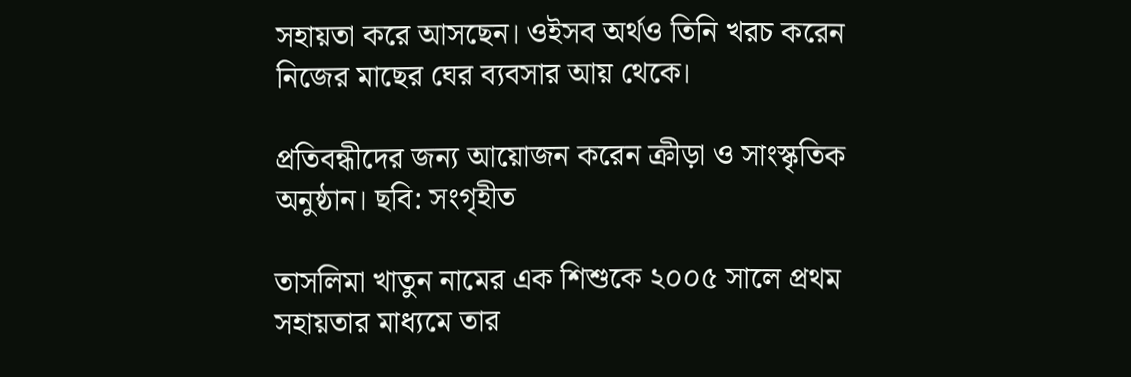সহায়তা করে আসছেন। ওইসব অর্থও তিনি খরচ করেন নিজের মাছের ঘের ব্যবসার আয় থেকে।

প্রতিবন্ধীদের জন্য আয়োজন করেন ক্রীড়া ও সাংস্কৃতিক অনুষ্ঠান। ছবি: সংগৃহীত

তাসলিমা খাতুন নামের এক শিশুকে ২০০৫ সালে প্রথম সহায়তার মাধ্যমে তার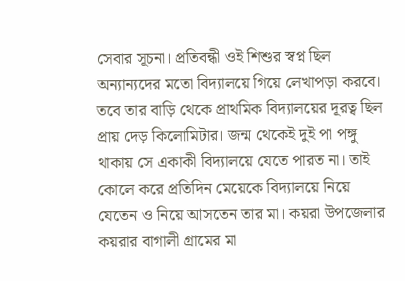সেবার সূচনা। প্রতিবন্ধী ওই শিশুর স্বপ্ন ছিল অন্যান্যদের মতো বিদ্যালয়ে গিয়ে লেখাপড়া করবে। তবে তার বাড়ি থেকে প্রাথমিক বিদ্যালয়ের দূরত্ব ছিল প্রায় দেড় কিলোমিটার। জন্ম থেকেই দুই পা পঙ্গু থাকায় সে একাকী বিদ্যালয়ে যেতে পারত না। তাই কোলে করে প্রতিদিন মেয়েকে বিদ্যালয়ে নিয়ে যেতেন ও নিয়ে আসতেন তার মা। কয়রা উপজেলার কয়রার বাগালী গ্রামের মা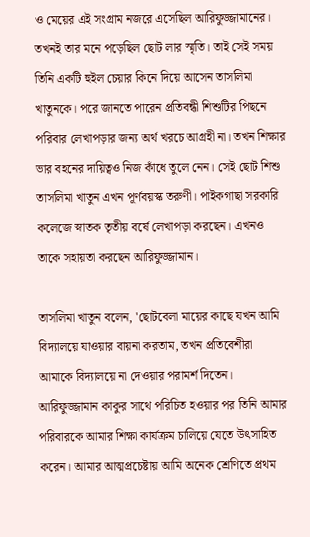ও মেয়ের এই সংগ্রাম নজরে এসেছিল আরিফুজ্জামানের। তখনই তার মনে পড়েছিল ছোট লার স্মৃতি। তাই সেই সময় তিনি একটি হুইল চেয়ার কিনে দিয়ে আসেন তাসলিমা খাতুনকে। পরে জানতে পারেন প্রতিবন্ধী শিশুটির পিছনে পরিবার লেখাপড়ার জন্য অর্থ খরচে আগ্রহী না। তখন শিক্ষার ভার বহনের দায়িত্বও নিজ কাঁধে তুলে নেন। সেই ছোট শিশু তাসলিমা খাতুন এখন পূর্ণবয়স্ক তরুণী। পাইকগাছা সরকারি কলেজে স্নাতক তৃতীয় বর্ষে লেখাপড়া করছেন। এখনও তাকে সহায়তা করছেন আরিফুজ্জামান।

তাসলিমা খাতুন বলেন, 'ছোটবেলা মায়ের কাছে যখন আমি বিদ্যালয়ে যাওয়ার বায়না করতাম, তখন প্রতিবেশীরা আমাকে বিদ্যালয়ে না দেওয়ার পরামর্শ দিতেন। আরিফুজ্জামান কাকুর সাথে পরিচিত হওয়ার পর তিনি আমার পরিবারকে আমার শিক্ষা কার্যক্রম চালিয়ে যেতে উৎসাহিত করেন। আমার আত্মপ্রচেষ্টায় আমি অনেক শ্রেণিতে প্রথম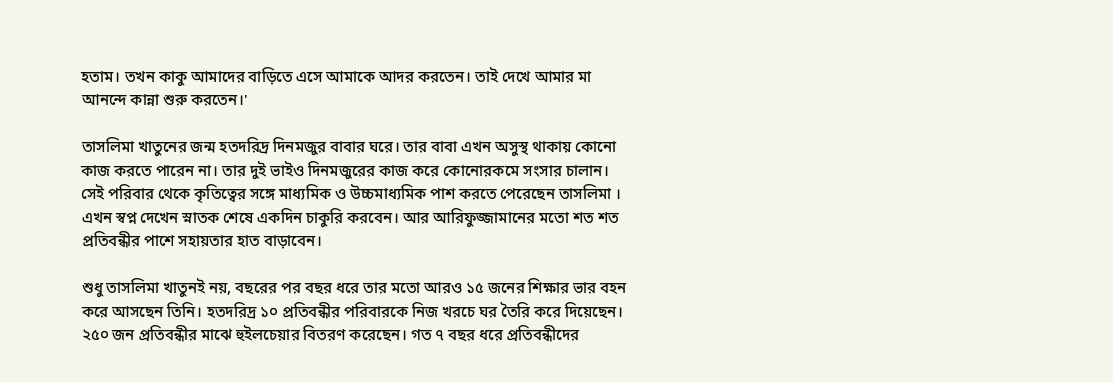হতাম। তখন কাকু আমাদের বাড়িতে এসে আমাকে আদর করতেন। তাই দেখে আমার মা আনন্দে কান্না শুরু করতেন।'

তাসলিমা খাতুনের জন্ম হতদরিদ্র দিনমজুর বাবার ঘরে। তার বাবা এখন অসুস্থ থাকায় কোনো কাজ করতে পারেন না। তার দুই ভাইও দিনমজুরের কাজ করে কোনোরকমে সংসার চালান। সেই পরিবার থেকে কৃতিত্বের সঙ্গে মাধ্যমিক ও উচ্চমাধ্যমিক পাশ করতে পেরেছেন তাসলিমা । এখন স্বপ্ন দেখেন স্নাতক শেষে একদিন চাকুরি করবেন। আর আরিফুজ্জামানের মতো শত শত প্রতিবন্ধীর পাশে সহায়তার হাত বাড়াবেন।

শুধু তাসলিমা খাতুনই নয়, বছরের পর বছর ধরে তার মতো আরও ১৫ জনের শিক্ষার ভার বহন করে আসছেন তিনি। হতদরিদ্র ১০ প্রতিবন্ধীর পরিবারকে নিজ খরচে ঘর তৈরি করে দিয়েছেন। ২৫০ জন প্রতিবন্ধীর মাঝে হুইলচেয়ার বিতরণ করেছেন। গত ৭ বছর ধরে প্রতিবন্ধীদের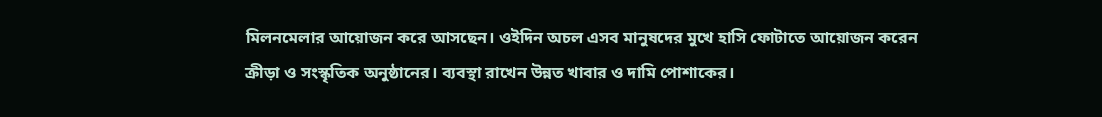মিলনমেলার আয়োজন করে আসছেন। ওইদিন অচল এসব মানুষদের মুখে হাসি ফোটাতে আয়োজন করেন ক্রীড়া ও সংস্কৃতিক অনুষ্ঠানের। ব্যবস্থা রাখেন উন্নত খাবার ও দামি পোশাকের।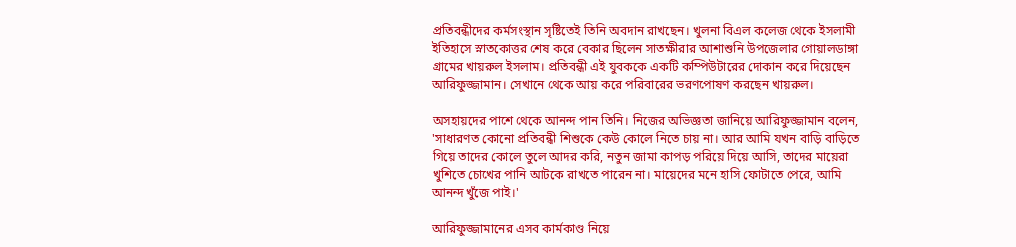প্রতিবন্ধীদের কর্মসংস্থান সৃষ্টিতেই তিনি অবদান রাখছেন। খুলনা বিএল কলেজ থেকে ইসলামী ইতিহাসে স্নাতকোত্তর শেষ করে বেকার ছিলেন সাতক্ষীরার আশাশুনি উপজেলার গোয়ালডাঙ্গা গ্রামের খায়রুল ইসলাম। প্রতিবন্ধী এই যুবককে একটি কম্পিউটারের দোকান করে দিয়েছেন আরিফুজ্জামান। সেখানে থেকে আয় করে পরিবারের ভরণপোষণ করছেন খায়রুল।

অসহায়দের পাশে থেকে আনন্দ পান তিনি। নিজের অভিজ্ঞতা জানিয়ে আরিফুজ্জামান বলেন, 'সাধারণত কোনো প্রতিবন্ধী শিশুকে কেউ কোলে নিতে চায় না। আর আমি যখন বাড়ি বাড়িতে গিয়ে তাদের কোলে তুলে আদর করি, নতুন জামা কাপড় পরিয়ে দিয়ে আসি, তাদের মায়েরা খুশিতে চোখের পানি আটকে রাখতে পারেন না। মায়েদের মনে হাসি ফোটাতে পেরে, আমি আনন্দ খুঁজে পাই।'

আরিফুজ্জামানের এসব কার্মকাণ্ড নিয়ে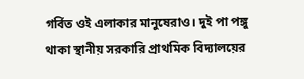গর্বিত ওই এলাকার মানুষেরাও। দুই পা পঙ্গু থাকা স্থানীয় সরকারি প্রাথমিক বিদ্যালয়ের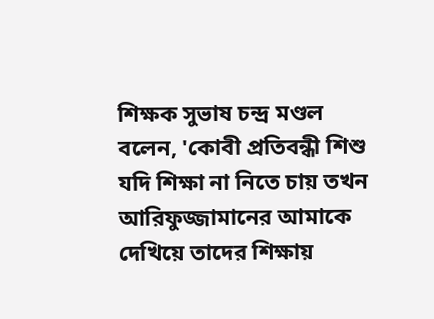শিক্ষক সুভাষ চন্দ্র মণ্ডল বলেন, 'কোবী প্রতিবন্ধী শিশু যদি শিক্ষা না নিতে চায় তখন আরিফুজ্জামানের আমাকে দেখিয়ে তাদের শিক্ষায়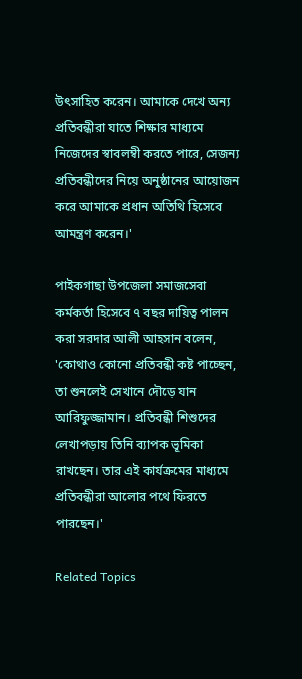উৎসাহিত করেন। আমাকে দেখে অন্য প্রতিবন্ধীরা যাতে শিক্ষার মাধ্যমে নিজেদের স্বাবলম্বী করতে পারে, সেজন্য প্রতিবন্ধীদের নিয়ে অনুষ্ঠানের আয়োজন করে আমাকে প্রধান অতিথি হিসেবে আমন্ত্রণ করেন।'

পাইকগাছা উপজেলা সমাজসেবা কর্মকর্তা হিসেবে ৭ বছর দায়িত্ব পালন করা সরদার আলী আহসান বলেন, 'কোথাও কোনো প্রতিবন্ধী কষ্ট পাচ্ছেন, তা শুনলেই সেখানে দৌড়ে যান আরিফুজ্জামান। প্রতিবন্ধী শিশুদের লেখাপড়ায় তিনি ব্যাপক ভূমিকা রাখছেন। তার এই কার্যক্রমের মাধ্যমে প্রতিবন্ধীরা আলোর পথে ফিরতে পারছেন।'

Related Topics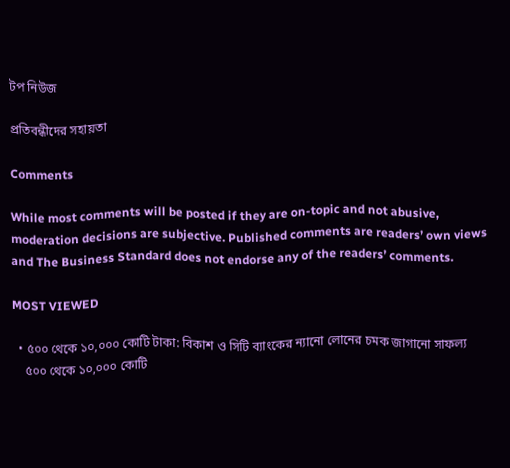টপ নিউজ

প্রতিবন্ধীদের সহায়তা

Comments

While most comments will be posted if they are on-topic and not abusive, moderation decisions are subjective. Published comments are readers’ own views and The Business Standard does not endorse any of the readers’ comments.

MOST VIEWED

  • ৫০০ থেকে ১০,০০০ কোটি টাকা: বিকাশ ও সিটি ব্যাংকের ন্যানো লোনের চমক জাগানো সাফল্য
    ৫০০ থেকে ১০,০০০ কোটি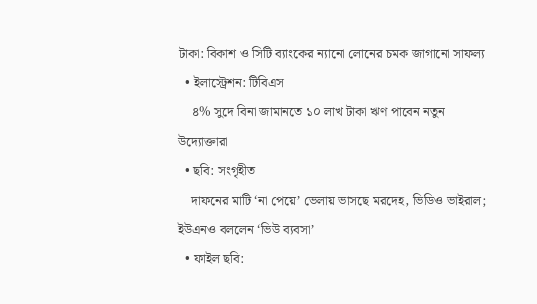টাকা: বিকাশ ও সিটি ব্যাংকের ন্যানো লোনের চমক জাগানো সাফল্য
  • ইলাস্ট্রেশন: টিবিএস
    ৪% সুদে বিনা জামানতে ১০ লাখ টাকা ঋণ পাবেন নতুন উদ্যোক্তারা
  • ছবি: সংগৃহীত
    দাফনের মাটি ‘না পেয়ে’ ভেলায় ভাসছে মরদেহ, ভিডিও ভাইরাল; ইউএনও বললেন ‘ভিউ ব্যবসা’
  • ফাইল ছবি: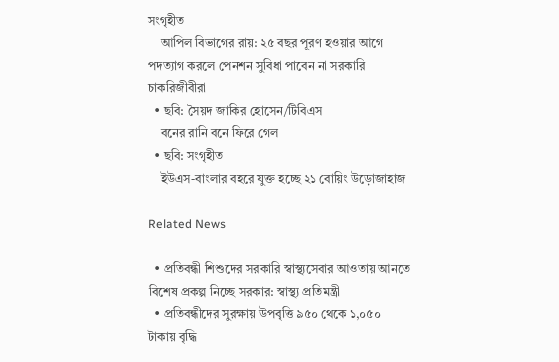সংগৃহীত
    আপিল বিভাগের রায়: ২৫ বছর পূরণ হওয়ার আগে পদত্যাগ করলে পেনশন সুবিধা পাবেন না সরকারি চাকরিজীবীরা
  • ছবি: সৈয়দ জাকির হোসেন/টিবিএস
    বনের রানি বনে ফিরে গেল
  • ছবি: সংগৃহীত
    ইউএস-বাংলার বহরে যুক্ত হচ্ছে ২১ বোয়িং উড়োজাহাজ

Related News

  • প্রতিবন্ধী শিশুদের সরকারি স্বাস্থ্যসেবার আওতায় আনতে বিশেষ প্রকল্প নিচ্ছে সরকার: স্বাস্থ্য প্রতিমন্ত্রী
  • প্রতিবন্ধীদের সুরক্ষায় উপবৃত্তি ৯৫০ থেকে ১,০৫০ টাকায় বৃদ্ধি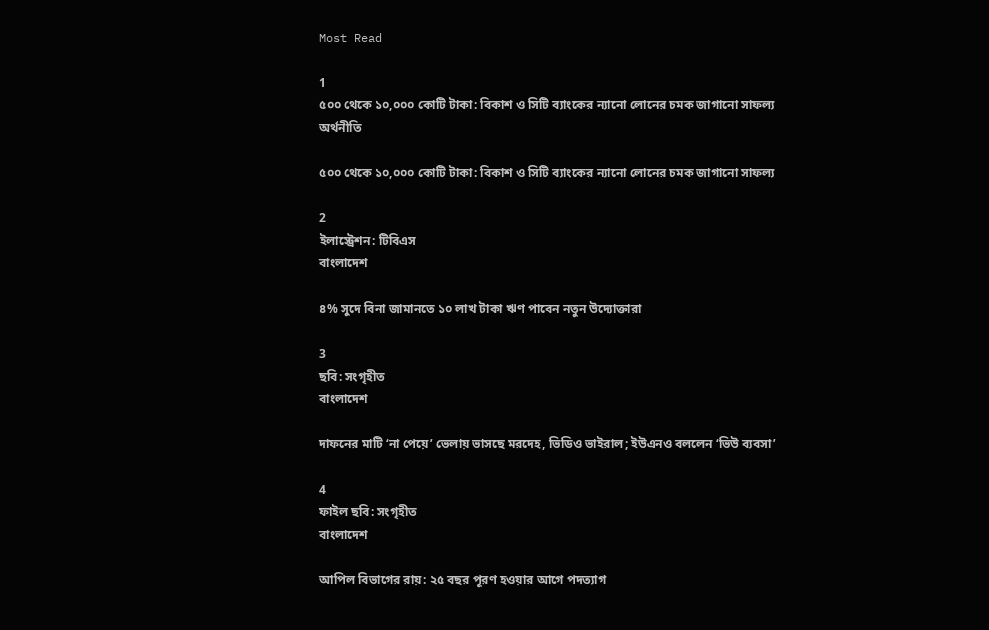Most Read

1
৫০০ থেকে ১০,০০০ কোটি টাকা: বিকাশ ও সিটি ব্যাংকের ন্যানো লোনের চমক জাগানো সাফল্য
অর্থনীতি

৫০০ থেকে ১০,০০০ কোটি টাকা: বিকাশ ও সিটি ব্যাংকের ন্যানো লোনের চমক জাগানো সাফল্য

2
ইলাস্ট্রেশন: টিবিএস
বাংলাদেশ

৪% সুদে বিনা জামানতে ১০ লাখ টাকা ঋণ পাবেন নতুন উদ্যোক্তারা

3
ছবি: সংগৃহীত
বাংলাদেশ

দাফনের মাটি ‘না পেয়ে’ ভেলায় ভাসছে মরদেহ, ভিডিও ভাইরাল; ইউএনও বললেন ‘ভিউ ব্যবসা’

4
ফাইল ছবি: সংগৃহীত
বাংলাদেশ

আপিল বিভাগের রায়: ২৫ বছর পূরণ হওয়ার আগে পদত্যাগ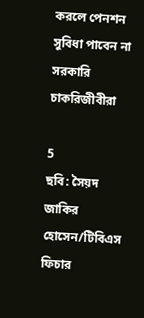করলে পেনশন সুবিধা পাবেন না সরকারি চাকরিজীবীরা

5
ছবি: সৈয়দ জাকির হোসেন/টিবিএস
ফিচার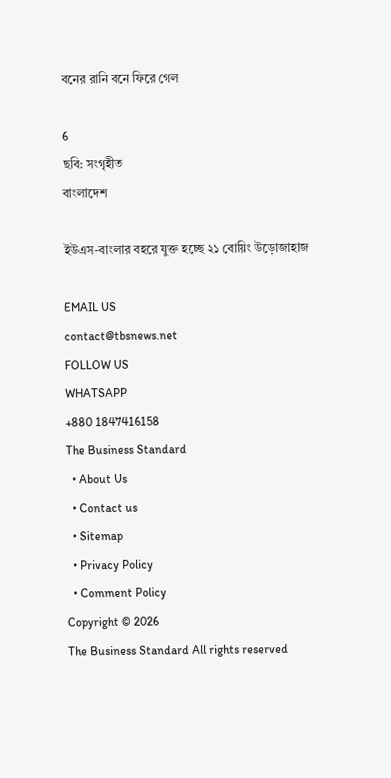বনের রানি বনে ফিরে গেল

6
ছবি: সংগৃহীত
বাংলাদেশ

ইউএস-বাংলার বহরে যুক্ত হচ্ছে ২১ বোয়িং উড়োজাহাজ

EMAIL US
contact@tbsnews.net
FOLLOW US
WHATSAPP
+880 1847416158
The Business Standard
  • About Us
  • Contact us
  • Sitemap
  • Privacy Policy
  • Comment Policy
Copyright © 2026
The Business Standard All rights reserved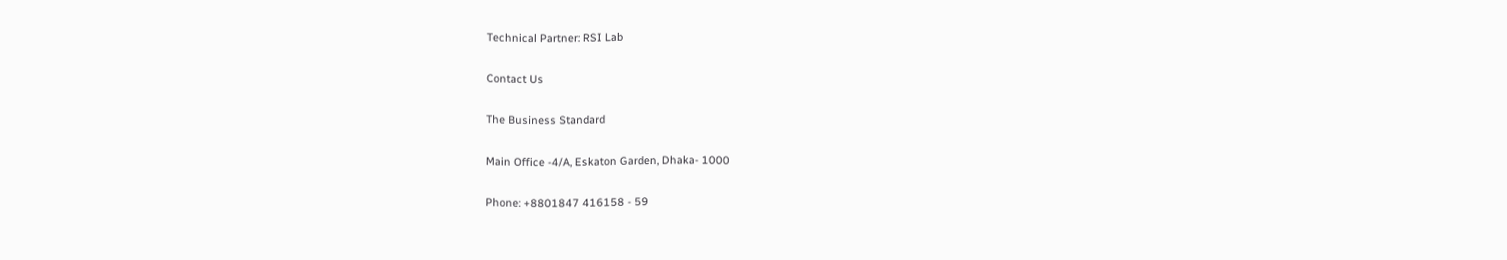Technical Partner: RSI Lab

Contact Us

The Business Standard

Main Office -4/A, Eskaton Garden, Dhaka- 1000

Phone: +8801847 416158 - 59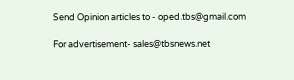Send Opinion articles to - oped.tbs@gmail.com

For advertisement- sales@tbsnews.net